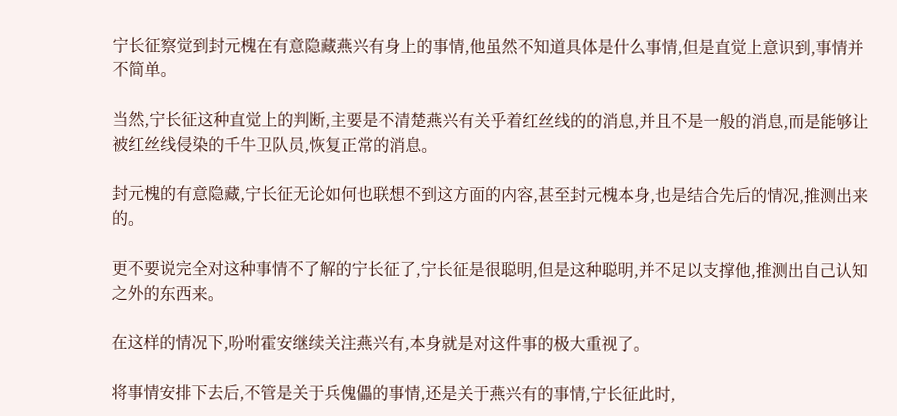宁长征察觉到封元槐在有意隐藏燕兴有身上的事情,他虽然不知道具体是什么事情,但是直觉上意识到,事情并不简单。

当然,宁长征这种直觉上的判断,主要是不清楚燕兴有关乎着红丝线的的消息,并且不是一般的消息,而是能够让被红丝线侵染的千牛卫队员,恢复正常的消息。

封元槐的有意隐藏,宁长征无论如何也联想不到这方面的内容,甚至封元槐本身,也是结合先后的情况,推测出来的。

更不要说完全对这种事情不了解的宁长征了,宁长征是很聪明,但是这种聪明,并不足以支撑他,推测出自己认知之外的东西来。

在这样的情况下,吩咐霍安继续关注燕兴有,本身就是对这件事的极大重视了。

将事情安排下去后,不管是关于兵傀儡的事情,还是关于燕兴有的事情,宁长征此时,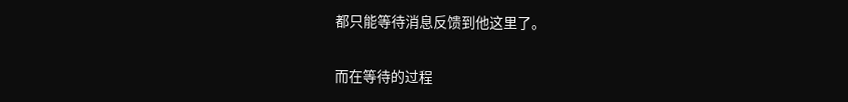都只能等待消息反馈到他这里了。

而在等待的过程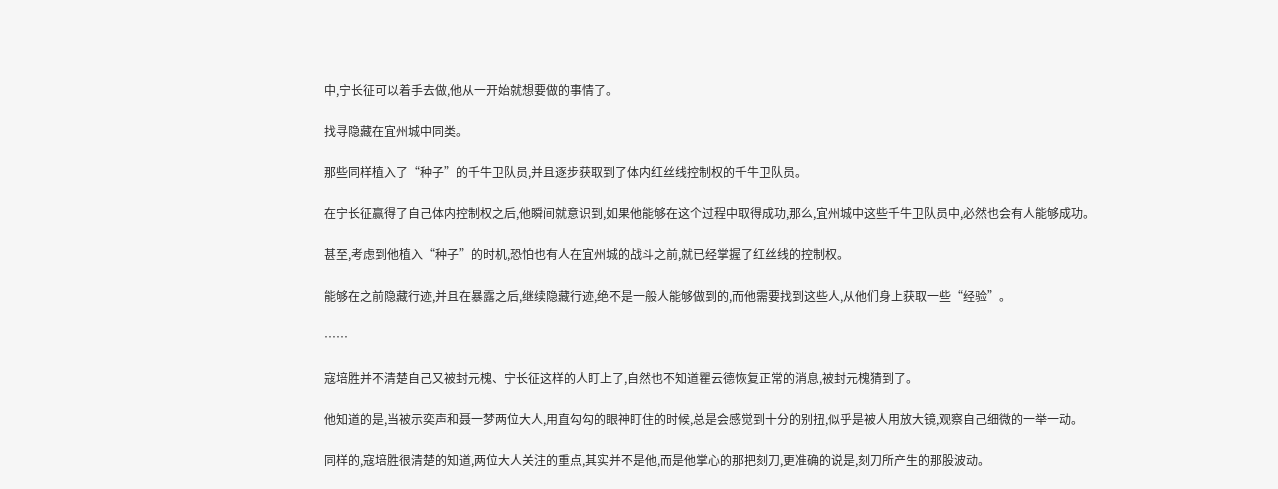中,宁长征可以着手去做,他从一开始就想要做的事情了。

找寻隐藏在宜州城中同类。

那些同样植入了“种子”的千牛卫队员,并且逐步获取到了体内红丝线控制权的千牛卫队员。

在宁长征赢得了自己体内控制权之后,他瞬间就意识到,如果他能够在这个过程中取得成功,那么,宜州城中这些千牛卫队员中,必然也会有人能够成功。

甚至,考虑到他植入“种子”的时机,恐怕也有人在宜州城的战斗之前,就已经掌握了红丝线的控制权。

能够在之前隐藏行迹,并且在暴露之后,继续隐藏行迹,绝不是一般人能够做到的,而他需要找到这些人,从他们身上获取一些“经验”。

……

寇培胜并不清楚自己又被封元槐、宁长征这样的人盯上了,自然也不知道瞿云德恢复正常的消息,被封元槐猜到了。

他知道的是,当被示奕声和聂一梦两位大人,用直勾勾的眼神盯住的时候,总是会感觉到十分的别扭,似乎是被人用放大镜,观察自己细微的一举一动。

同样的,寇培胜很清楚的知道,两位大人关注的重点,其实并不是他,而是他掌心的那把刻刀,更准确的说是,刻刀所产生的那股波动。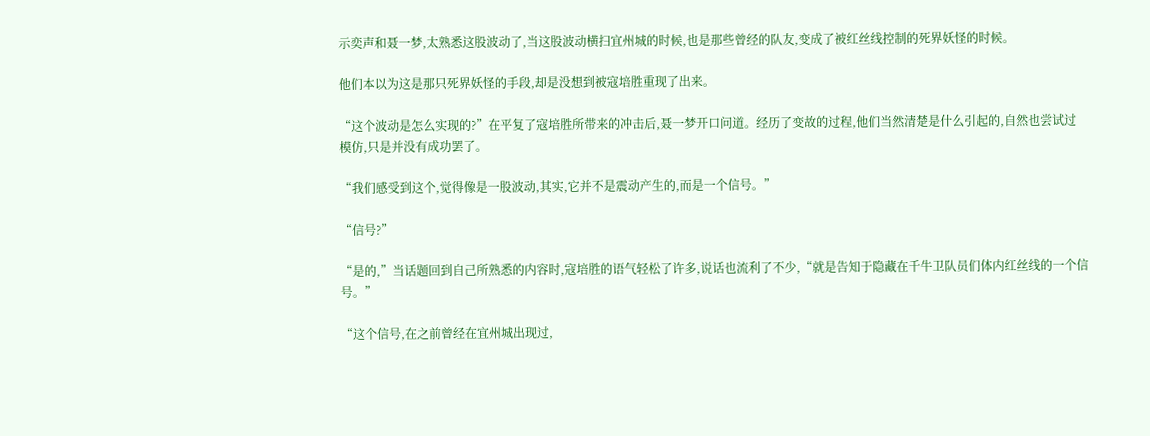示奕声和聂一梦,太熟悉这股波动了,当这股波动横扫宜州城的时候,也是那些曾经的队友,变成了被红丝线控制的死界妖怪的时候。

他们本以为这是那只死界妖怪的手段,却是没想到被寇培胜重现了出来。

“这个波动是怎么实现的?”在平复了寇培胜所带来的冲击后,聂一梦开口问道。经历了变故的过程,他们当然清楚是什么引起的,自然也尝试过模仿,只是并没有成功罢了。

“我们感受到这个,觉得像是一股波动,其实,它并不是震动产生的,而是一个信号。”

“信号?”

“是的,”当话题回到自己所熟悉的内容时,寇培胜的语气轻松了许多,说话也流利了不少,“就是告知于隐藏在千牛卫队员们体内红丝线的一个信号。”

“这个信号,在之前曾经在宜州城出现过,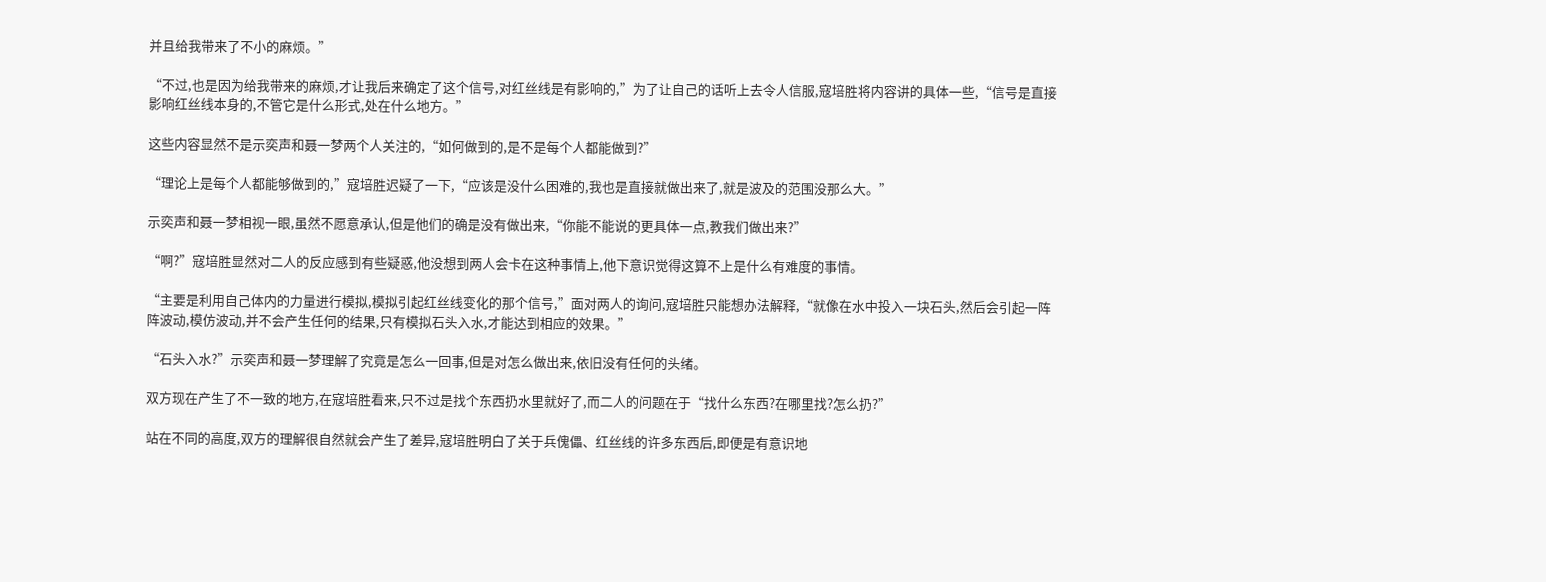并且给我带来了不小的麻烦。”

“不过,也是因为给我带来的麻烦,才让我后来确定了这个信号,对红丝线是有影响的,”为了让自己的话听上去令人信服,寇培胜将内容讲的具体一些,“信号是直接影响红丝线本身的,不管它是什么形式,处在什么地方。”

这些内容显然不是示奕声和聂一梦两个人关注的,“如何做到的,是不是每个人都能做到?”

“理论上是每个人都能够做到的,”寇培胜迟疑了一下,“应该是没什么困难的,我也是直接就做出来了,就是波及的范围没那么大。”

示奕声和聂一梦相视一眼,虽然不愿意承认,但是他们的确是没有做出来,“你能不能说的更具体一点,教我们做出来?”

“啊?”寇培胜显然对二人的反应感到有些疑惑,他没想到两人会卡在这种事情上,他下意识觉得这算不上是什么有难度的事情。

“主要是利用自己体内的力量进行模拟,模拟引起红丝线变化的那个信号,”面对两人的询问,寇培胜只能想办法解释,“就像在水中投入一块石头,然后会引起一阵阵波动,模仿波动,并不会产生任何的结果,只有模拟石头入水,才能达到相应的效果。”

“石头入水?”示奕声和聂一梦理解了究竟是怎么一回事,但是对怎么做出来,依旧没有任何的头绪。

双方现在产生了不一致的地方,在寇培胜看来,只不过是找个东西扔水里就好了,而二人的问题在于“找什么东西?在哪里找?怎么扔?”

站在不同的高度,双方的理解很自然就会产生了差异,寇培胜明白了关于兵傀儡、红丝线的许多东西后,即便是有意识地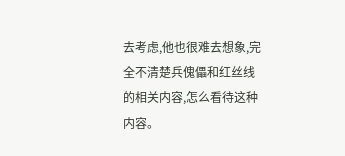去考虑,他也很难去想象,完全不清楚兵傀儡和红丝线的相关内容,怎么看待这种内容。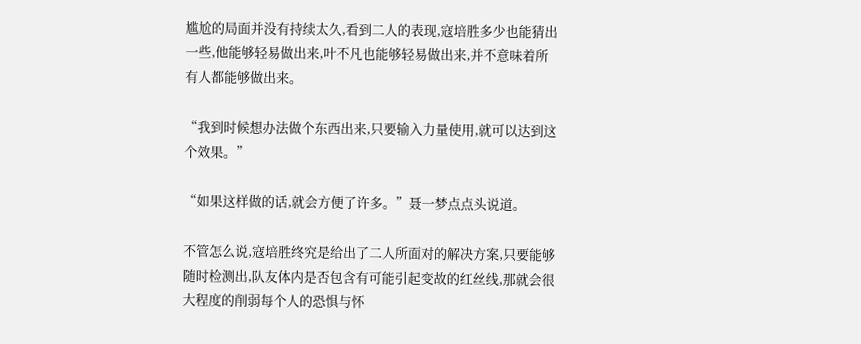尴尬的局面并没有持续太久,看到二人的表现,寇培胜多少也能猜出一些,他能够轻易做出来,叶不凡也能够轻易做出来,并不意味着所有人都能够做出来。

“我到时候想办法做个东西出来,只要输入力量使用,就可以达到这个效果。”

“如果这样做的话,就会方便了许多。”聂一梦点点头说道。

不管怎么说,寇培胜终究是给出了二人所面对的解决方案,只要能够随时检测出,队友体内是否包含有可能引起变故的红丝线,那就会很大程度的削弱每个人的恐惧与怀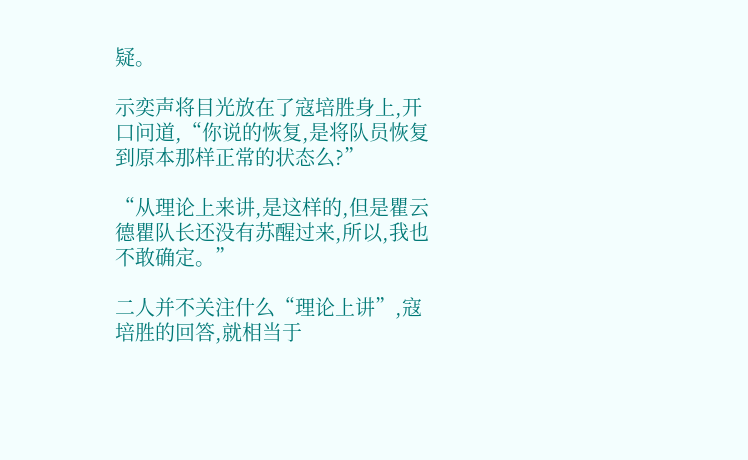疑。

示奕声将目光放在了寇培胜身上,开口问道,“你说的恢复,是将队员恢复到原本那样正常的状态么?”

“从理论上来讲,是这样的,但是瞿云德瞿队长还没有苏醒过来,所以,我也不敢确定。”

二人并不关注什么“理论上讲”,寇培胜的回答,就相当于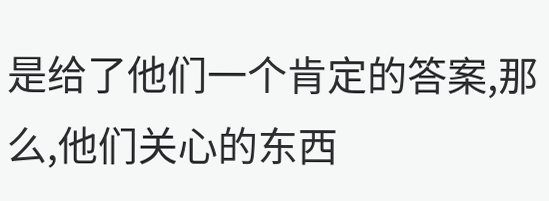是给了他们一个肯定的答案,那么,他们关心的东西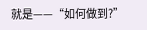就是——“如何做到?”